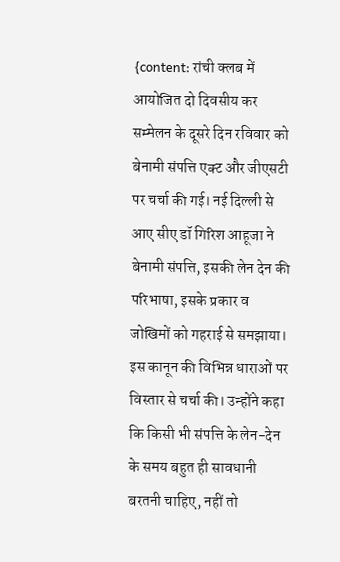{content: रांची क्लब में आयोजित दो दिवसीय कर सम्मेलन के दूसरे दिन रविवार को बेनामी संपत्ति एक्ट और जीएसटी पर चर्चा की गई। नई दिल्ली से आए सीए डॉ गिरिश आहूजा ने बेनामी संपत्ति, इसकी लेन देन की परिभाषा, इसके प्रकार व जोखिमों को गहराई से समझाया। इस कानून की विभिन्न धाराओं पर विस्तार से चर्चा की। उन्होंने कहा कि किसी भी संपत्ति के लेन-देन के समय बहुत ही सावधानी बरतनी चाहिए, नहीं तो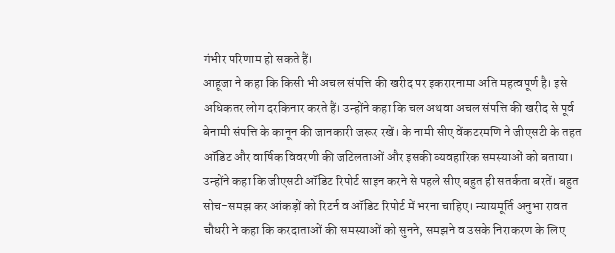गंभीर परिणाम हो सकते हैं।
आहूजा ने कहा कि किसी भी अचल संपत्ति की खरीद पर इकरारनामा अति महत्वपूर्ण है। इसे अधिकतर लोग दरकिनार करते हैं। उन्होंने कहा कि चल अथवा अचल संपत्ति की खरीद से पूर्व बेनामी संपत्ति के कानून की जानकारी जरूर रखें। के नामी सीए वेंकटरमणि ने जीएसटी के तहत ऑडिट और वार्षिक विवरणी की जटिलताओं और इसकी व्यवहारिक समस्याओं को बताया। उन्होंने कहा कि जीएसटी ऑडिट रिपोर्ट साइन करने से पहले सीए बहुत ही सतर्कता बरतें। बहुत सोच-समझ कर आंकड़ों को रिटर्न व ऑडिट रिपोर्ट में भरना चाहिए। न्यायमूर्ति अनुभा रावत चौधरी ने कहा कि करदाताओं की समस्याओं को सुनने, समझने व उसके निराकरण के लिए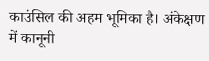काउंसिल की अहम भूमिका है। अंकेक्षण में कानूनी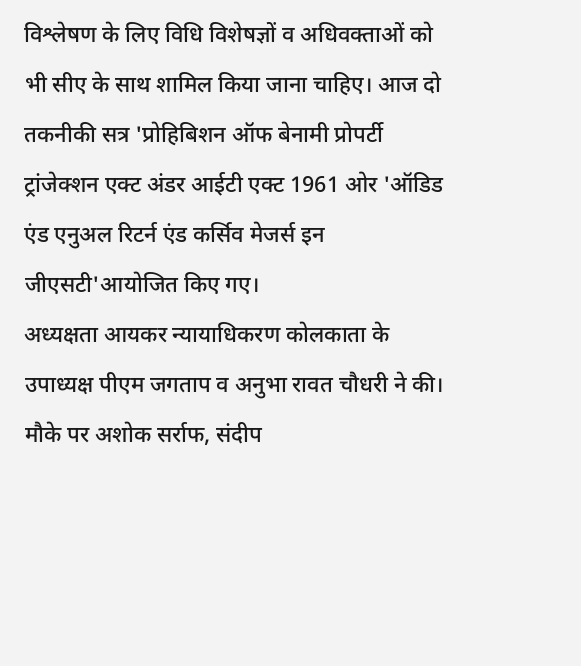विश्लेषण के लिए विधि विशेषज्ञों व अधिवक्ताओं को भी सीए के साथ शामिल किया जाना चाहिए। आज दो तकनीकी सत्र 'प्रोहिबिशन ऑफ बेनामी प्रोपर्टी ट्रांजेक्शन एक्ट अंडर आईटी एक्ट 1961 ओर 'ऑडिड एंड एनुअल रिटर्न एंड कर्सिव मेजर्स इन जीएसटी'आयोजित किए गए।
अध्यक्षता आयकर न्यायाधिकरण कोलकाता के उपाध्यक्ष पीएम जगताप व अनुभा रावत चौधरी ने की। मौके पर अशोक सर्राफ, संदीप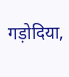गड़ोदिया,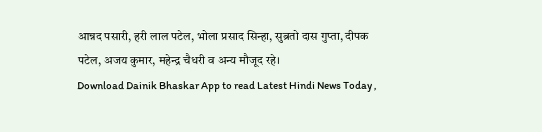आन्नद पसारी, हरी लाल पटेल, भोला प्रसाद सिन्हा, सुब्रतो दास गुप्ता, दीपक पटेल, अजय कुमार, महेन्द्र चैधरी व अन्य मौजूद रहे।
Download Dainik Bhaskar App to read Latest Hindi News Today ,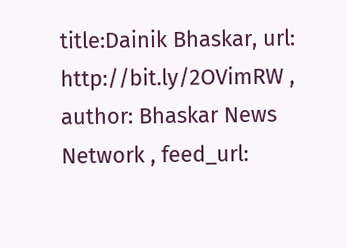title:Dainik Bhaskar, url: http://bit.ly/2OVimRW , author: Bhaskar News Network , feed_url: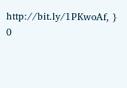http://bit.ly/1PKwoAf, }
0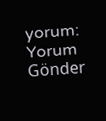yorum:
Yorum Gönder